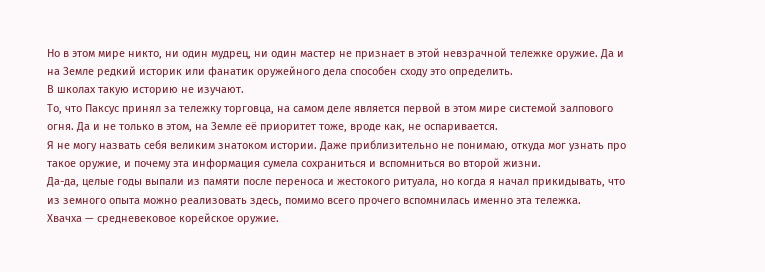Но в этом мире никто, ни один мудрец, ни один мастер не признает в этой невзрачной тележке оружие. Да и на Земле редкий историк или фанатик оружейного дела способен сходу это определить.
В школах такую историю не изучают.
То, что Паксус принял за тележку торговца, на самом деле является первой в этом мире системой залпового огня. Да и не только в этом, на Земле её приоритет тоже, вроде как, не оспаривается.
Я не могу назвать себя великим знатоком истории. Даже приблизительно не понимаю, откуда мог узнать про такое оружие, и почему эта информация сумела сохраниться и вспомниться во второй жизни.
Да-да, целые годы выпали из памяти после переноса и жестокого ритуала, но когда я начал прикидывать, что из земного опыта можно реализовать здесь, помимо всего прочего вспомнилась именно эта тележка.
Хвачха — средневековое корейское оружие.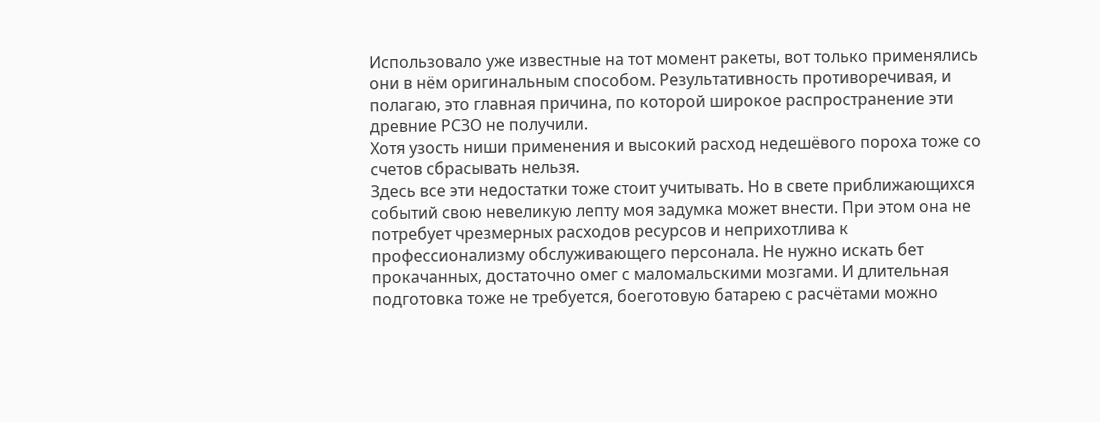Использовало уже известные на тот момент ракеты, вот только применялись они в нём оригинальным способом. Результативность противоречивая, и полагаю, это главная причина, по которой широкое распространение эти древние РСЗО не получили.
Хотя узость ниши применения и высокий расход недешёвого пороха тоже со счетов сбрасывать нельзя.
Здесь все эти недостатки тоже стоит учитывать. Но в свете приближающихся событий свою невеликую лепту моя задумка может внести. При этом она не потребует чрезмерных расходов ресурсов и неприхотлива к профессионализму обслуживающего персонала. Не нужно искать бет прокачанных, достаточно омег с маломальскими мозгами. И длительная подготовка тоже не требуется, боеготовую батарею с расчётами можно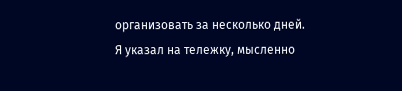организовать за несколько дней.
Я указал на тележку, мысленно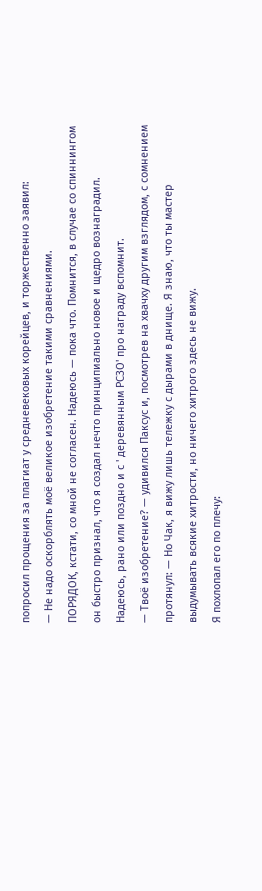попросил прощения за плагиат у средневековых корейцев, и торжественно заявил:
— Не надо оскорблять моё великое изобретение такими сравнениями.
ПОРЯДОК, кстати, со мной не согласен. Надеюсь — пока что. Помнится, в случае со спиннингом он быстро признал, что я создал нечто принципиально новое и щедро вознаградил.
Надеюсь, рано или поздно и с ' деревянным РСЗО' про награду вспомнит.
— Твоё изобретение? — удивился Паксус и, посмотрев на хвачху другим взглядом, с сомнением протянул: — Но Чак, я вижу лишь тележку с дырами в днище. Я знаю, что ты мастер выдумывать всякие хитрости, но ничего хитрого здесь не вижу.
Я похлопал его по плечу: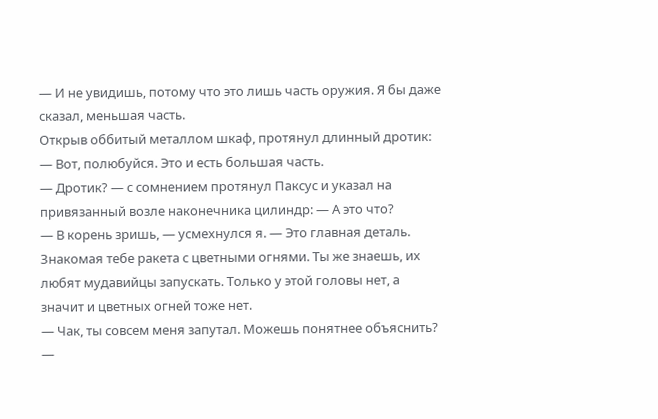— И не увидишь, потому что это лишь часть оружия. Я бы даже сказал, меньшая часть.
Открыв оббитый металлом шкаф, протянул длинный дротик:
— Вот, полюбуйся. Это и есть большая часть.
— Дротик? — с сомнением протянул Паксус и указал на привязанный возле наконечника цилиндр: — А это что?
— В корень зришь, — усмехнулся я. — Это главная деталь. Знакомая тебе ракета с цветными огнями. Ты же знаешь, их любят мудавийцы запускать. Только у этой головы нет, а значит и цветных огней тоже нет.
— Чак, ты совсем меня запутал. Можешь понятнее объяснить?
—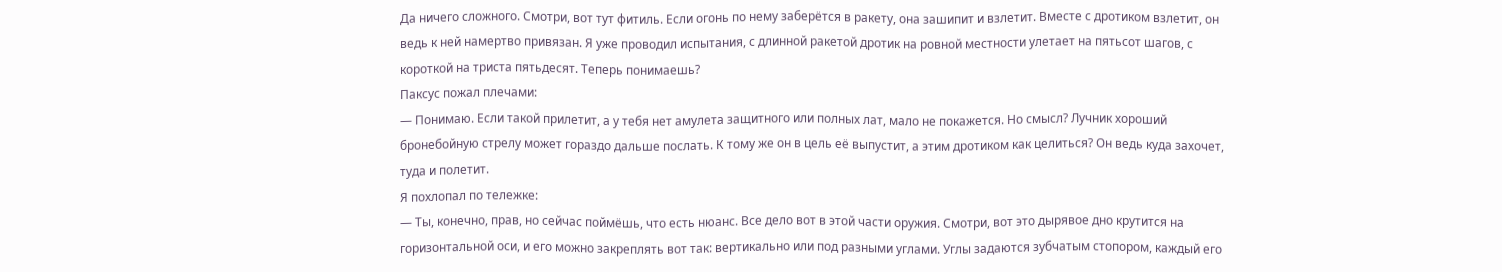Да ничего сложного. Смотри, вот тут фитиль. Если огонь по нему заберётся в ракету, она зашипит и взлетит. Вместе с дротиком взлетит, он ведь к ней намертво привязан. Я уже проводил испытания, с длинной ракетой дротик на ровной местности улетает на пятьсот шагов, с короткой на триста пятьдесят. Теперь понимаешь?
Паксус пожал плечами:
— Понимаю. Если такой прилетит, а у тебя нет амулета защитного или полных лат, мало не покажется. Но смысл? Лучник хороший бронебойную стрелу может гораздо дальше послать. К тому же он в цель её выпустит, а этим дротиком как целиться? Он ведь куда захочет, туда и полетит.
Я похлопал по тележке:
— Ты, конечно, прав, но сейчас поймёшь, что есть нюанс. Все дело вот в этой части оружия. Смотри, вот это дырявое дно крутится на горизонтальной оси, и его можно закреплять вот так: вертикально или под разными углами. Углы задаются зубчатым стопором, каждый его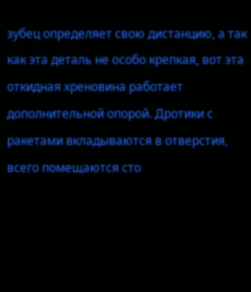зубец определяет свою дистанцию, а так как эта деталь не особо крепкая, вот эта откидная хреновина работает дополнительной опорой. Дротики с ракетами вкладываются в отверстия, всего помещаются сто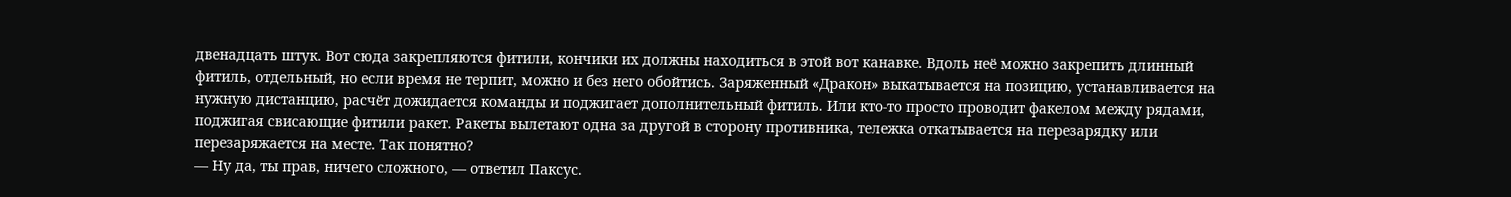двенадцать штук. Вот сюда закрепляются фитили, кончики их должны находиться в этой вот канавке. Вдоль неё можно закрепить длинный фитиль, отдельный, но если время не терпит, можно и без него обойтись. Заряженный «Дракон» выкатывается на позицию, устанавливается на нужную дистанцию, расчёт дожидается команды и поджигает дополнительный фитиль. Или кто-то просто проводит факелом между рядами, поджигая свисающие фитили ракет. Ракеты вылетают одна за другой в сторону противника, тележка откатывается на перезарядку или перезаряжается на месте. Так понятно?
— Ну да, ты прав, ничего сложного, — ответил Паксус.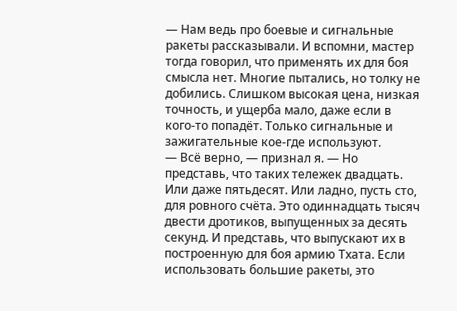— Нам ведь про боевые и сигнальные ракеты рассказывали. И вспомни, мастер тогда говорил, что применять их для боя смысла нет. Многие пытались, но толку не добились. Слишком высокая цена, низкая точность, и ущерба мало, даже если в кого-то попадёт. Только сигнальные и зажигательные кое-где используют.
— Всё верно, — признал я. — Но представь, что таких тележек двадцать. Или даже пятьдесят. Или ладно, пусть сто, для ровного счёта. Это одиннадцать тысяч двести дротиков, выпущенных за десять секунд. И представь, что выпускают их в построенную для боя армию Тхата. Если использовать большие ракеты, это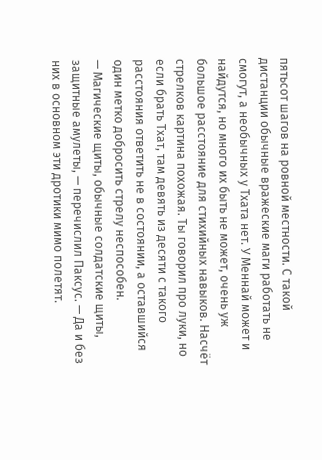пятьсот шагов на ровной местности. С такой дистанции обычные вражеские маги работать не смогут, а необычных у Тхата нет. У Меннай может и найдутся, но много их быть не может, очень уж большое расстояние для стихийных навыков. Насчёт стрелков картина похожая. Ты говорил про луки, но если брать Тхат, там девять из десяти с такого расстояния ответить не в состоянии, а оставшийся один метко добросить стрелу неспособен.
— Магические щиты, обычные солдатские щиты, защитные амулеты, — перечислил Паксус. — Да и без них в основном эти дротики мимо полетят.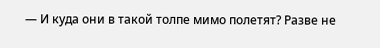— И куда они в такой толпе мимо полетят? Разве не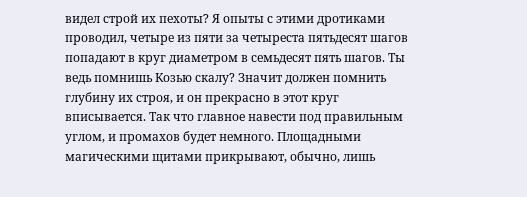видел строй их пехоты? Я опыты с этими дротиками проводил, четыре из пяти за четыреста пятьдесят шагов попадают в круг диаметром в семьдесят пять шагов. Ты ведь помнишь Козью скалу? Значит должен помнить глубину их строя, и он прекрасно в этот круг вписывается. Так что главное навести под правильным углом, и промахов будет немного. Площадными магическими щитами прикрывают, обычно, лишь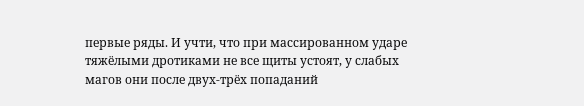первые ряды. И учти, что при массированном ударе тяжёлыми дротиками не все щиты устоят, у слабых магов они после двух-трёх попаданий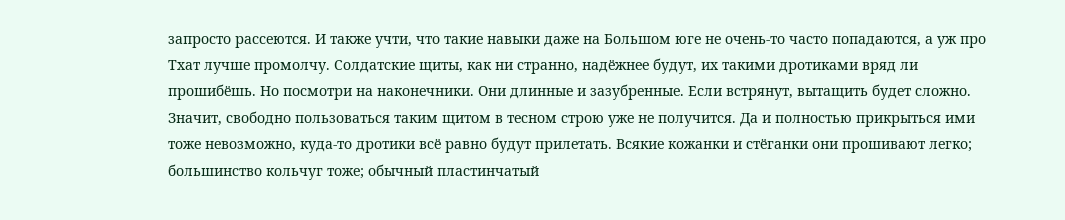запросто рассеются. И также учти, что такие навыки даже на Большом юге не очень-то часто попадаются, а уж про Тхат лучше промолчу. Солдатские щиты, как ни странно, надёжнее будут, их такими дротиками вряд ли прошибёшь. Но посмотри на наконечники. Они длинные и зазубренные. Если встрянут, вытащить будет сложно. Значит, свободно пользоваться таким щитом в тесном строю уже не получится. Да и полностью прикрыться ими тоже невозможно, куда-то дротики всё равно будут прилетать. Всякие кожанки и стёганки они прошивают легко; большинство кольчуг тоже; обычный пластинчатый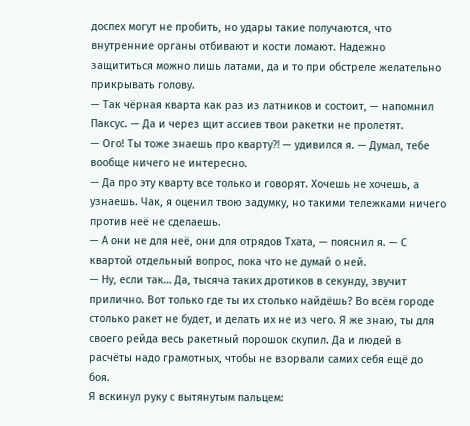доспех могут не пробить, но удары такие получаются, что внутренние органы отбивают и кости ломают. Надежно защититься можно лишь латами, да и то при обстреле желательно прикрывать голову.
— Так чёрная кварта как раз из латников и состоит, — напомнил Паксус. — Да и через щит ассиев твои ракетки не пролетят.
— Ого! Ты тоже знаешь про кварту⁈ — удивился я. — Думал, тебе вообще ничего не интересно.
— Да про эту кварту все только и говорят. Хочешь не хочешь, а узнаешь. Чак, я оценил твою задумку, но такими тележками ничего против неё не сделаешь.
— А они не для неё, они для отрядов Тхата, — пояснил я. — С квартой отдельный вопрос, пока что не думай о ней.
— Ну, если так… Да, тысяча таких дротиков в секунду, звучит прилично. Вот только где ты их столько найдёшь? Во всём городе столько ракет не будет, и делать их не из чего. Я же знаю, ты для своего рейда весь ракетный порошок скупил. Да и людей в расчёты надо грамотных, чтобы не взорвали самих себя ещё до боя.
Я вскинул руку с вытянутым пальцем: